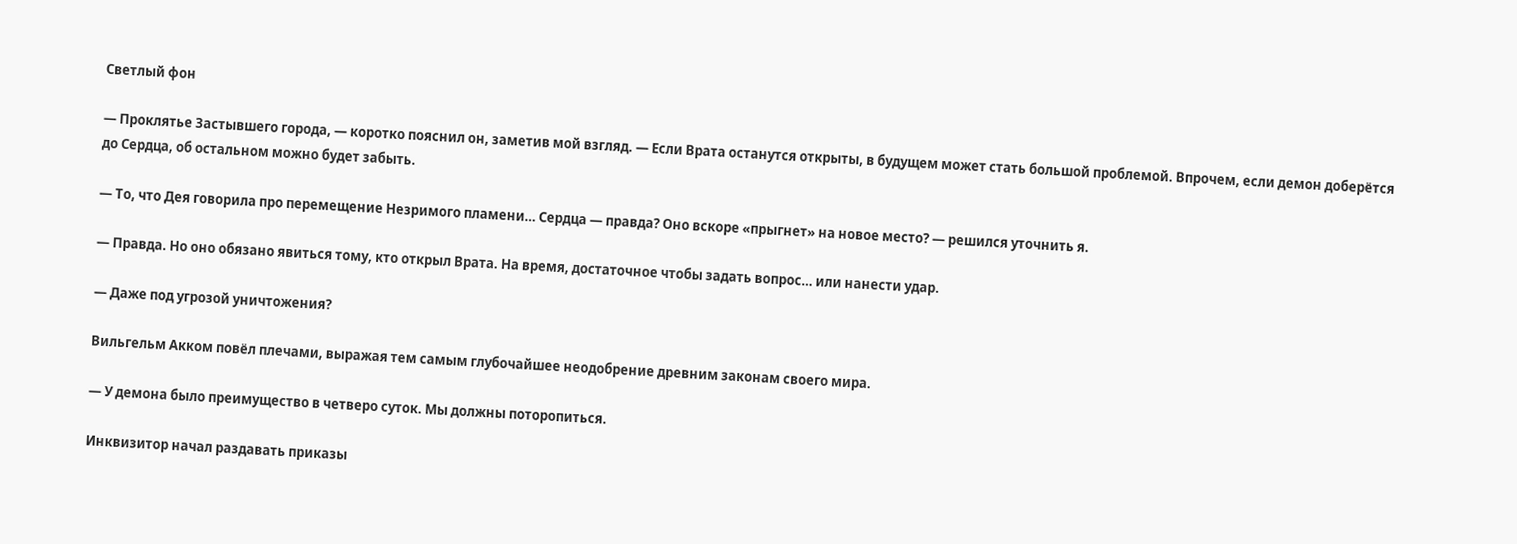Светлый фон

— Проклятье Застывшего города, — коротко пояснил он, заметив мой взгляд. — Если Врата останутся открыты, в будущем может стать большой проблемой. Впрочем, если демон доберётся до Сердца, об остальном можно будет забыть.

— То, что Дея говорила про перемещение Незримого пламени… Сердца — правда? Оно вскоре «прыгнет» на новое место? — решился уточнить я.

— Правда. Но оно обязано явиться тому, кто открыл Врата. На время, достаточное чтобы задать вопрос… или нанести удар.

— Даже под угрозой уничтожения?

Вильгельм Акком повёл плечами, выражая тем самым глубочайшее неодобрение древним законам своего мира.

— У демона было преимущество в четверо суток. Мы должны поторопиться.

Инквизитор начал раздавать приказы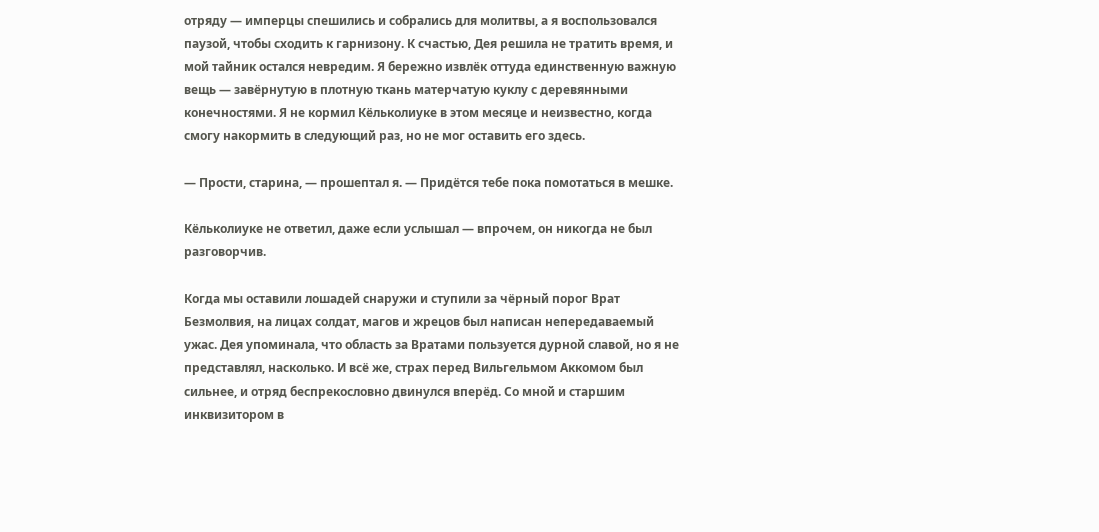отряду — имперцы спешились и собрались для молитвы, а я воспользовался паузой, чтобы сходить к гарнизону. К счастью, Дея решила не тратить время, и мой тайник остался невредим. Я бережно извлёк оттуда единственную важную вещь — завёрнутую в плотную ткань матерчатую куклу с деревянными конечностями. Я не кормил Кёльколиуке в этом месяце и неизвестно, когда смогу накормить в следующий раз, но не мог оставить его здесь.

— Прости, старина, — прошептал я. — Придётся тебе пока помотаться в мешке.

Кёльколиуке не ответил, даже если услышал — впрочем, он никогда не был разговорчив.

Когда мы оставили лошадей снаружи и ступили за чёрный порог Врат Безмолвия, на лицах солдат, магов и жрецов был написан непередаваемый ужас. Дея упоминала, что область за Вратами пользуется дурной славой, но я не представлял, насколько. И всё же, страх перед Вильгельмом Аккомом был сильнее, и отряд беспрекословно двинулся вперёд. Со мной и старшим инквизитором в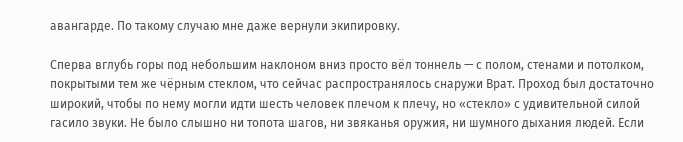авангарде. По такому случаю мне даже вернули экипировку.

Сперва вглубь горы под небольшим наклоном вниз просто вёл тоннель — с полом, стенами и потолком, покрытыми тем же чёрным стеклом, что сейчас распространялось снаружи Врат. Проход был достаточно широкий, чтобы по нему могли идти шесть человек плечом к плечу, но «стекло» с удивительной силой гасило звуки. Не было слышно ни топота шагов, ни звяканья оружия, ни шумного дыхания людей. Если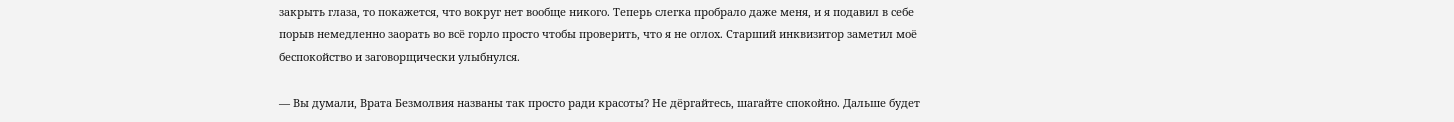закрыть глаза, то покажется, что вокруг нет вообще никого. Теперь слегка пробрало даже меня, и я подавил в себе порыв немедленно заорать во всё горло просто чтобы проверить, что я не оглох. Старший инквизитор заметил моё беспокойство и заговорщически улыбнулся.

— Вы думали, Врата Безмолвия названы так просто ради красоты? Не дёргайтесь, шагайте спокойно. Дальше будет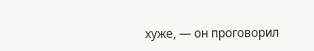хуже, — он проговорил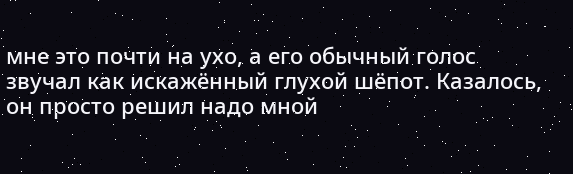мне это почти на ухо, а его обычный голос звучал как искажённый глухой шёпот. Казалось, он просто решил надо мной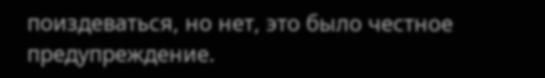поиздеваться, но нет, это было честное предупреждение.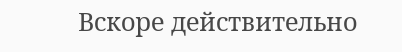Вскоре действительно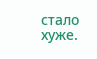стало хуже.